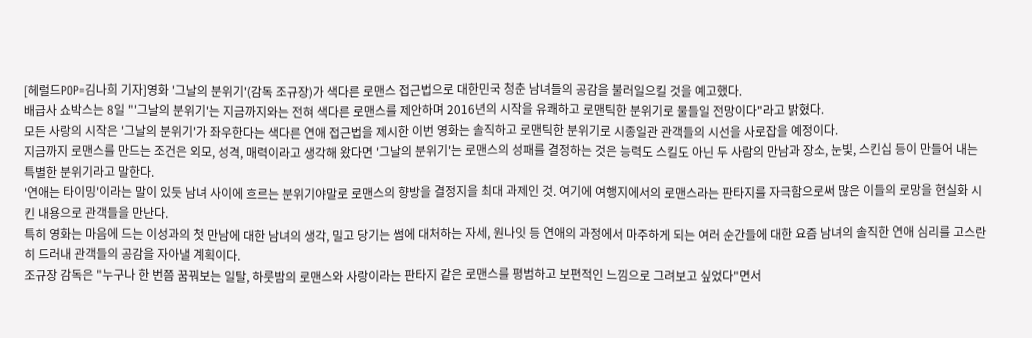[헤럴드POP=김나희 기자]영화 '그날의 분위기'(감독 조규장)가 색다른 로맨스 접근법으로 대한민국 청춘 남녀들의 공감을 불러일으킬 것을 예고했다.
배급사 쇼박스는 8일 "'그날의 분위기'는 지금까지와는 전혀 색다른 로맨스를 제안하며 2016년의 시작을 유쾌하고 로맨틱한 분위기로 물들일 전망이다"라고 밝혔다.
모든 사랑의 시작은 '그날의 분위기'가 좌우한다는 색다른 연애 접근법을 제시한 이번 영화는 솔직하고 로맨틱한 분위기로 시종일관 관객들의 시선을 사로잡을 예정이다.
지금까지 로맨스를 만드는 조건은 외모, 성격, 매력이라고 생각해 왔다면 '그날의 분위기'는 로맨스의 성패를 결정하는 것은 능력도 스킬도 아닌 두 사람의 만남과 장소, 눈빛, 스킨십 등이 만들어 내는 특별한 분위기라고 말한다.
'연애는 타이밍'이라는 말이 있듯 남녀 사이에 흐르는 분위기야말로 로맨스의 향방을 결정지을 최대 과제인 것. 여기에 여행지에서의 로맨스라는 판타지를 자극함으로써 많은 이들의 로망을 현실화 시킨 내용으로 관객들을 만난다.
특히 영화는 마음에 드는 이성과의 첫 만남에 대한 남녀의 생각, 밀고 당기는 썸에 대처하는 자세, 원나잇 등 연애의 과정에서 마주하게 되는 여러 순간들에 대한 요즘 남녀의 솔직한 연애 심리를 고스란히 드러내 관객들의 공감을 자아낼 계획이다.
조규장 감독은 "누구나 한 번쯤 꿈꿔보는 일탈, 하룻밤의 로맨스와 사랑이라는 판타지 같은 로맨스를 평범하고 보편적인 느낌으로 그려보고 싶었다"면서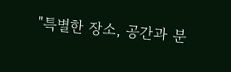"특별한 장소, 공간과 분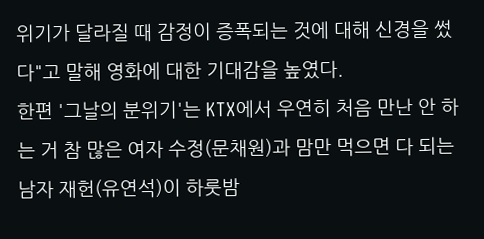위기가 달라질 때 감정이 증폭되는 것에 대해 신경을 썼다"고 말해 영화에 대한 기대감을 높였다.
한편 '그날의 분위기'는 KTX에서 우연히 처음 만난 안 하는 거 참 많은 여자 수정(문채원)과 맘만 먹으면 다 되는 남자 재헌(유연석)이 하룻밤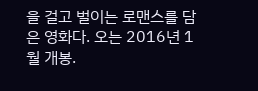을 걸고 벌이는 로맨스를 담은 영화다. 오는 2016년 1월 개봉.